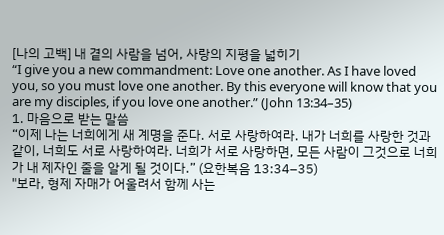[나의 고백] 내 곁의 사람을 넘어, 사랑의 지평을 넓히기
“I give you a new commandment: Love one another. As I have loved you, so you must love one another. By this everyone will know that you are my disciples, if you love one another.” (John 13:34–35)
1. 마음으로 받는 말씀
“이제 나는 너희에게 새 계명을 준다. 서로 사랑하여라. 내가 너희를 사랑한 것과 같이, 너희도 서로 사랑하여라. 너희가 서로 사랑하면, 모든 사람이 그것으로 너희가 내 제자인 줄을 알게 될 것이다.” (요한복음 13:34–35)
"보라, 형제 자매가 어울려서 함께 사는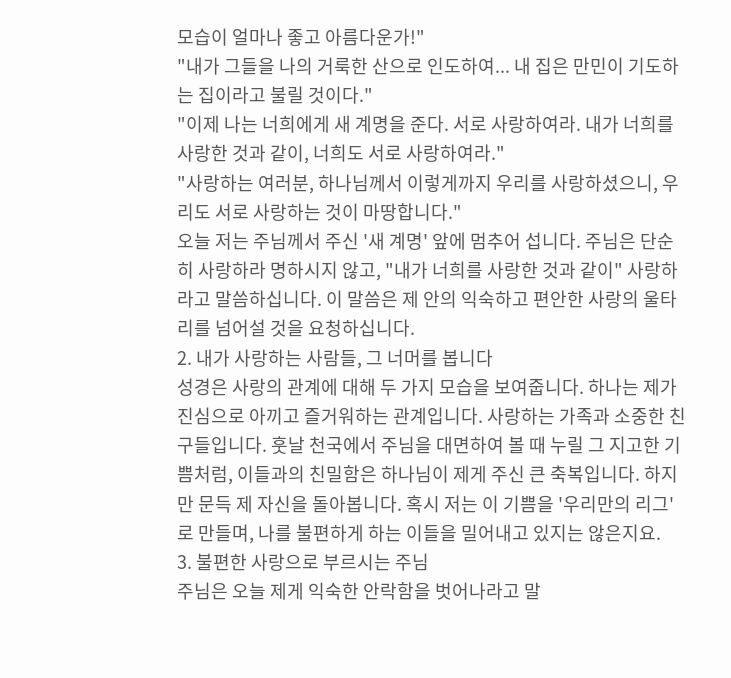모습이 얼마나 좋고 아름다운가!"
"내가 그들을 나의 거룩한 산으로 인도하여... 내 집은 만민이 기도하는 집이라고 불릴 것이다."
"이제 나는 너희에게 새 계명을 준다. 서로 사랑하여라. 내가 너희를 사랑한 것과 같이, 너희도 서로 사랑하여라."
"사랑하는 여러분, 하나님께서 이렇게까지 우리를 사랑하셨으니, 우리도 서로 사랑하는 것이 마땅합니다."
오늘 저는 주님께서 주신 '새 계명' 앞에 멈추어 섭니다. 주님은 단순히 사랑하라 명하시지 않고, "내가 너희를 사랑한 것과 같이" 사랑하라고 말씀하십니다. 이 말씀은 제 안의 익숙하고 편안한 사랑의 울타리를 넘어설 것을 요청하십니다.
2. 내가 사랑하는 사람들, 그 너머를 봅니다
성경은 사랑의 관계에 대해 두 가지 모습을 보여줍니다. 하나는 제가 진심으로 아끼고 즐거워하는 관계입니다. 사랑하는 가족과 소중한 친구들입니다. 훗날 천국에서 주님을 대면하여 볼 때 누릴 그 지고한 기쁨처럼, 이들과의 친밀함은 하나님이 제게 주신 큰 축복입니다. 하지만 문득 제 자신을 돌아봅니다. 혹시 저는 이 기쁨을 '우리만의 리그'로 만들며, 나를 불편하게 하는 이들을 밀어내고 있지는 않은지요.
3. 불편한 사랑으로 부르시는 주님
주님은 오늘 제게 익숙한 안락함을 벗어나라고 말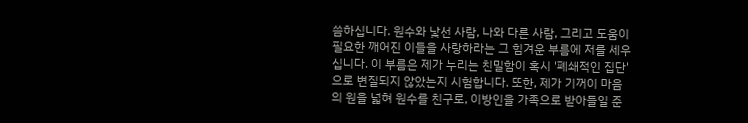씀하십니다. 원수와 낯선 사람, 나와 다른 사람, 그리고 도움이 필요한 깨어진 이들을 사랑하라는 그 힘겨운 부름에 저를 세우십니다. 이 부름은 제가 누리는 친밀함이 혹시 '폐쇄적인 집단'으로 변질되지 않았는지 시험합니다. 또한, 제가 기꺼이 마음의 원을 넓혀 원수를 친구로, 이방인을 가족으로 받아들일 준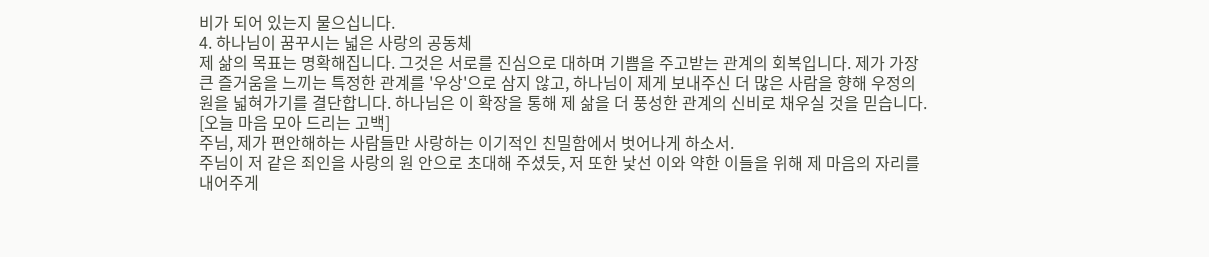비가 되어 있는지 물으십니다.
4. 하나님이 꿈꾸시는 넓은 사랑의 공동체
제 삶의 목표는 명확해집니다. 그것은 서로를 진심으로 대하며 기쁨을 주고받는 관계의 회복입니다. 제가 가장 큰 즐거움을 느끼는 특정한 관계를 '우상'으로 삼지 않고, 하나님이 제게 보내주신 더 많은 사람을 향해 우정의 원을 넓혀가기를 결단합니다. 하나님은 이 확장을 통해 제 삶을 더 풍성한 관계의 신비로 채우실 것을 믿습니다.
[오늘 마음 모아 드리는 고백]
주님, 제가 편안해하는 사람들만 사랑하는 이기적인 친밀함에서 벗어나게 하소서.
주님이 저 같은 죄인을 사랑의 원 안으로 초대해 주셨듯, 저 또한 낯선 이와 약한 이들을 위해 제 마음의 자리를 내어주게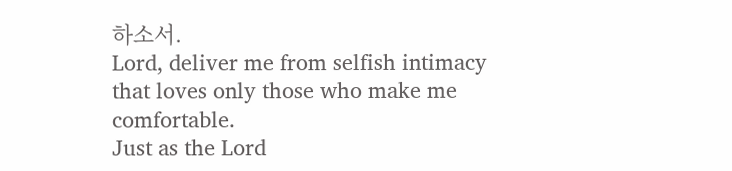하소서.
Lord, deliver me from selfish intimacy that loves only those who make me comfortable.
Just as the Lord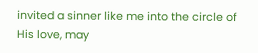invited a sinner like me into the circle of His love, may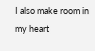I also make room in my heart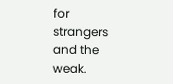for strangers and the weak.